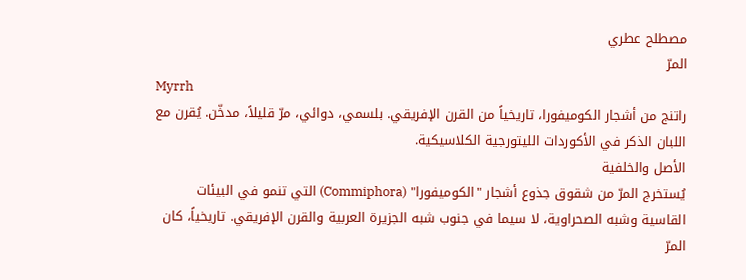مصطلح عطري
المرّ
Myrrh
راتنج من أشجار الكوميفورا، تاريخياً من القرن الإفريقي. بلسمي، دوائي، مرّ قليلاً، مدخّن. يُقرن مع اللبان الذكر في الأكوردات الليتورجية الكلاسيكية.
الأصل والخلفية
يُستخرج المرّ من شقوق جذوع أشجار "الكوميفورا" (Commiphora) التي تنمو في البيئات القاسية وشبه الصحراوية، لا سيما في جنوب شبه الجزيرة العربية والقرن الإفريقي. تاريخياً، كان المرّ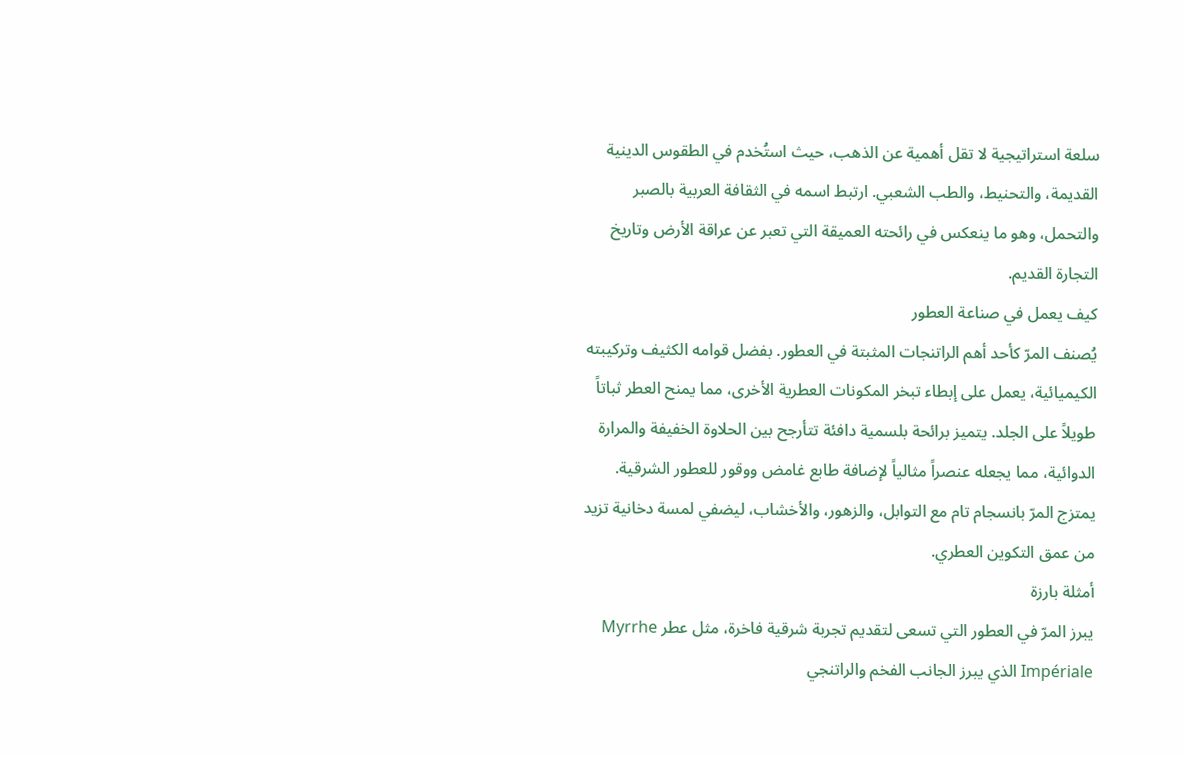سلعة استراتيجية لا تقل أهمية عن الذهب، حيث استُخدم في الطقوس الدينية القديمة، والتحنيط، والطب الشعبي. ارتبط اسمه في الثقافة العربية بالصبر والتحمل، وهو ما ينعكس في رائحته العميقة التي تعبر عن عراقة الأرض وتاريخ التجارة القديم.
كيف يعمل في صناعة العطور
يُصنف المرّ كأحد أهم الراتنجات المثبتة في العطور. بفضل قوامه الكثيف وتركيبته الكيميائية، يعمل على إبطاء تبخر المكونات العطرية الأخرى، مما يمنح العطر ثباتاً طويلاً على الجلد. يتميز برائحة بلسمية دافئة تتأرجح بين الحلاوة الخفيفة والمرارة الدوائية، مما يجعله عنصراً مثالياً لإضافة طابع غامض ووقور للعطور الشرقية. يمتزج المرّ بانسجام تام مع التوابل، والزهور، والأخشاب، ليضفي لمسة دخانية تزيد من عمق التكوين العطري.
أمثلة بارزة
يبرز المرّ في العطور التي تسعى لتقديم تجربة شرقية فاخرة، مثل عطر Myrrhe Impériale الذي يبرز الجانب الفخم والراتنجي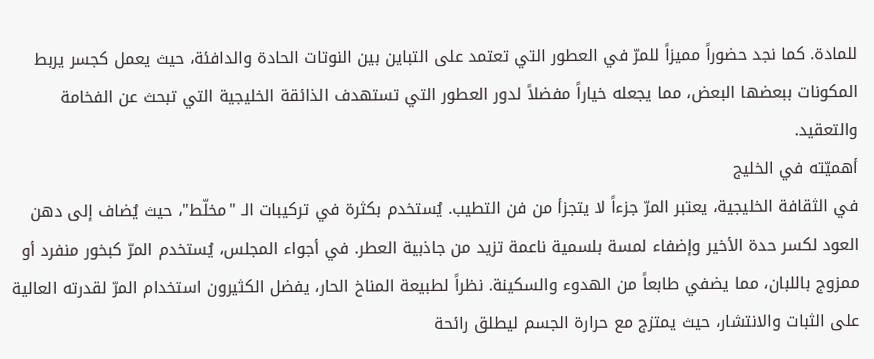للمادة. كما نجد حضوراً مميزاً للمرّ في العطور التي تعتمد على التباين بين النوتات الحادة والدافئة، حيث يعمل كجسر يربط المكونات ببعضها البعض، مما يجعله خياراً مفضلاً لدور العطور التي تستهدف الذائقة الخليجية التي تبحث عن الفخامة والتعقيد.
أهميّته في الخليج
في الثقافة الخليجية، يعتبر المرّ جزءاً لا يتجزأ من فن التطيب. يُستخدم بكثرة في تركيبات الـ "مخلّط"، حيث يُضاف إلى دهن العود لكسر حدة الأخير وإضفاء لمسة بلسمية ناعمة تزيد من جاذبية العطر. في أجواء المجلس، يُستخدم المرّ كبخور منفرد أو ممزوج باللبان، مما يضفي طابعاً من الهدوء والسكينة. نظراً لطبيعة المناخ الحار، يفضل الكثيرون استخدام المرّ لقدرته العالية على الثبات والانتشار، حيث يمتزج مع حرارة الجسم ليطلق رائحة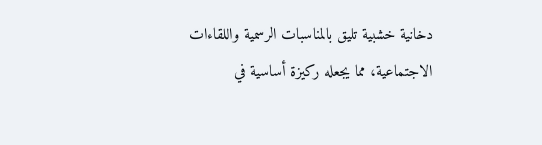دخانية خشبية تليق بالمناسبات الرسمية واللقاءات الاجتماعية، مما يجعله ركيزة أساسية في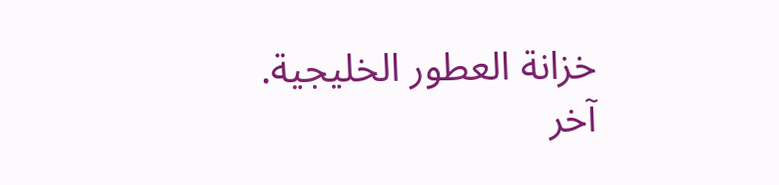خزانة العطور الخليجية.
آخر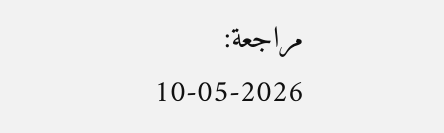مراجعة: 2026-05-10